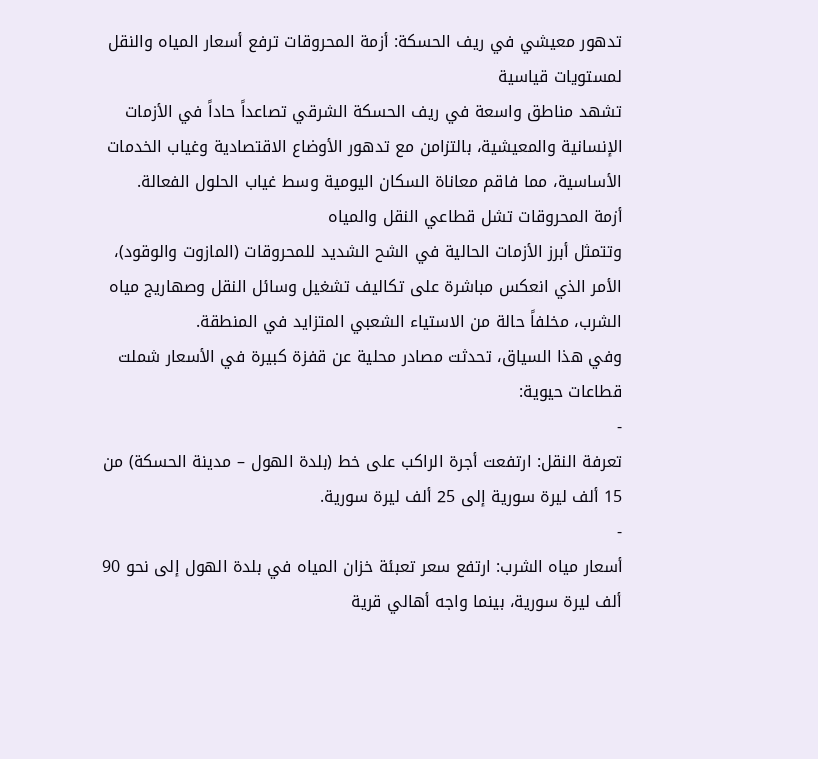تدهور معيشي في ريف الحسكة: أزمة المحروقات ترفع أسعار المياه والنقل لمستويات قياسية
تشهد مناطق واسعة في ريف الحسكة الشرقي تصاعداً حاداً في الأزمات الإنسانية والمعيشية، بالتزامن مع تدهور الأوضاع الاقتصادية وغياب الخدمات الأساسية، مما فاقم معاناة السكان اليومية وسط غياب الحلول الفعالة.
أزمة المحروقات تشل قطاعي النقل والمياه
وتتمثل أبرز الأزمات الحالية في الشح الشديد للمحروقات (المازوت والوقود)، الأمر الذي انعكس مباشرة على تكاليف تشغيل وسائل النقل وصهاريج مياه الشرب، مخلفاً حالة من الاستياء الشعبي المتزايد في المنطقة.
وفي هذا السياق، تحدثت مصادر محلية عن قفزة كبيرة في الأسعار شملت قطاعات حيوية:
-
تعرفة النقل: ارتفعت أجرة الراكب على خط (بلدة الهول – مدينة الحسكة) من 15 ألف ليرة سورية إلى 25 ألف ليرة سورية.
-
أسعار مياه الشرب: ارتفع سعر تعبئة خزان المياه في بلدة الهول إلى نحو 90 ألف ليرة سورية، بينما واجه أهالي قرية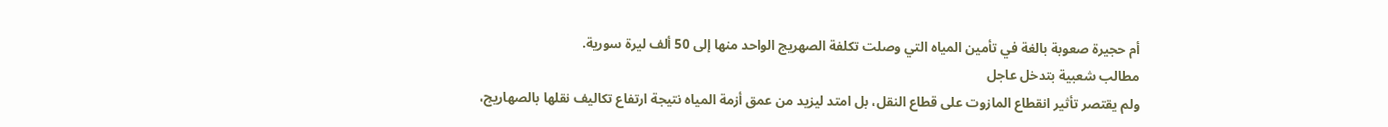أم حجيرة صعوبة بالغة في تأمين المياه التي وصلت تكلفة الصهريج الواحد منها إلى 50 ألف ليرة سورية.
مطالب شعبية بتدخل عاجل
ولم يقتصر تأثير انقطاع المازوت على قطاع النقل، بل امتد ليزيد من عمق أزمة المياه نتيجة ارتفاع تكاليف نقلها بالصهاريج،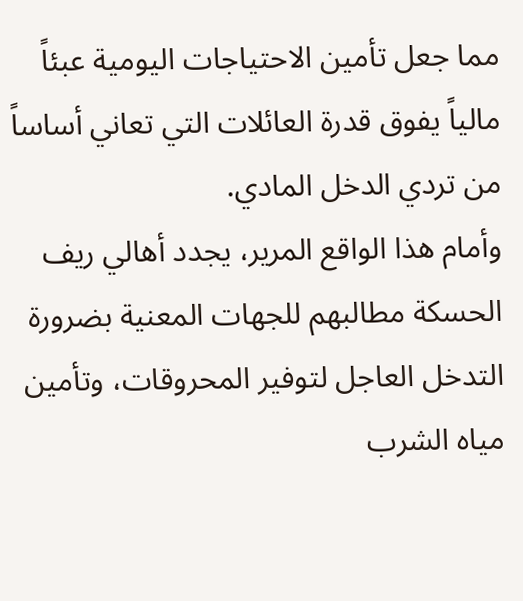مما جعل تأمين الاحتياجات اليومية عبئاً مالياً يفوق قدرة العائلات التي تعاني أساساً من تردي الدخل المادي.
وأمام هذا الواقع المرير، يجدد أهالي ريف الحسكة مطالبهم للجهات المعنية بضرورة التدخل العاجل لتوفير المحروقات، وتأمين مياه الشرب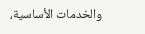والخدمات الأساسية،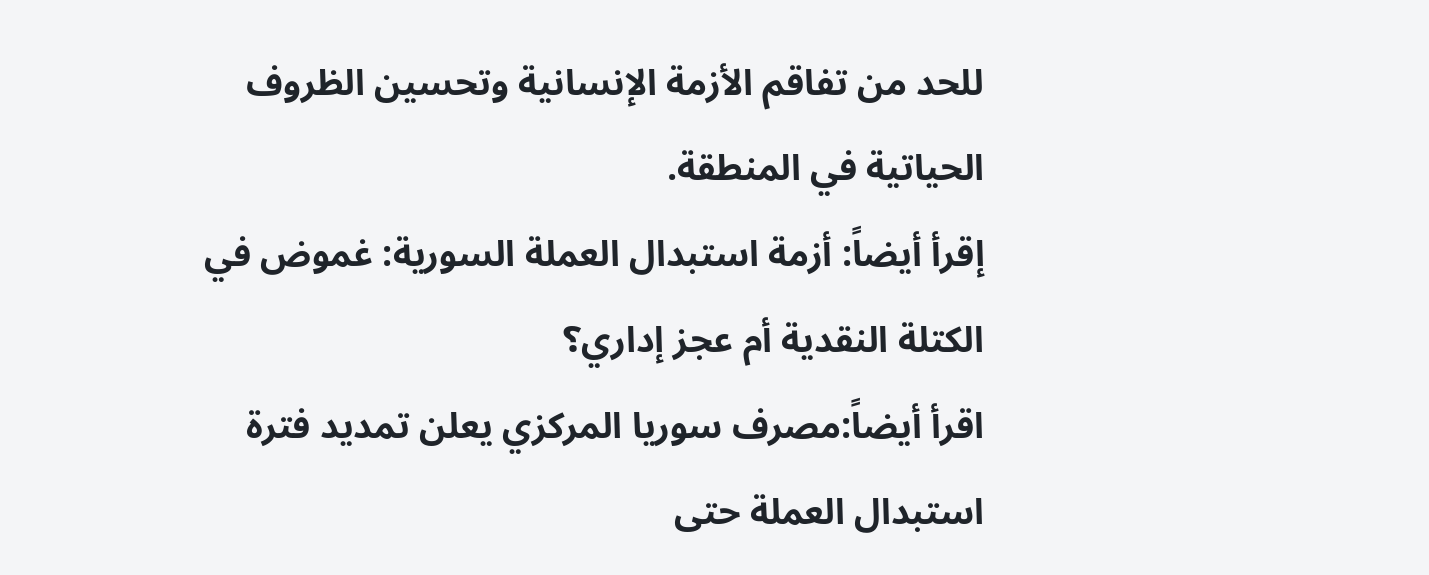للحد من تفاقم الأزمة الإنسانية وتحسين الظروف الحياتية في المنطقة.
إقرأ أيضاً: أزمة استبدال العملة السورية: غموض في الكتلة النقدية أم عجز إداري؟
اقرأ أيضاً:مصرف سوريا المركزي يعلن تمديد فترة استبدال العملة حتى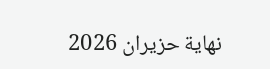نهاية حزيران 2026